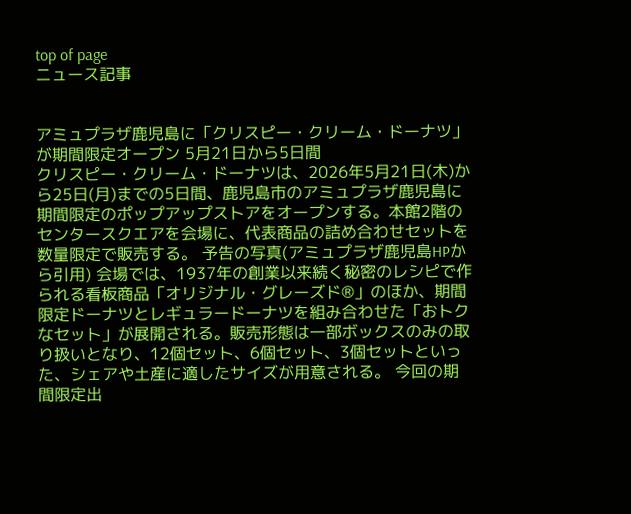top of page
ニュース記事


アミュプラザ鹿児島に「クリスピー・クリーム・ドーナツ」が期間限定オープン 5月21日から5日間
クリスピー・クリーム・ドーナツは、2026年5月21日(木)から25日(月)までの5日間、鹿児島市のアミュプラザ鹿児島に期間限定のポップアップストアをオープンする。本館2階のセンタースクエアを会場に、代表商品の詰め合わせセットを数量限定で販売する。 予告の写真(アミュプラザ鹿児島HPから引用) 会場では、1937年の創業以来続く秘密のレシピで作られる看板商品「オリジナル・グレーズド®」のほか、期間限定ドーナツとレギュラードーナツを組み合わせた「おトクなセット」が展開される。販売形態は一部ボックスのみの取り扱いとなり、12個セット、6個セット、3個セットといった、シェアや土産に適したサイズが用意される。 今回の期間限定出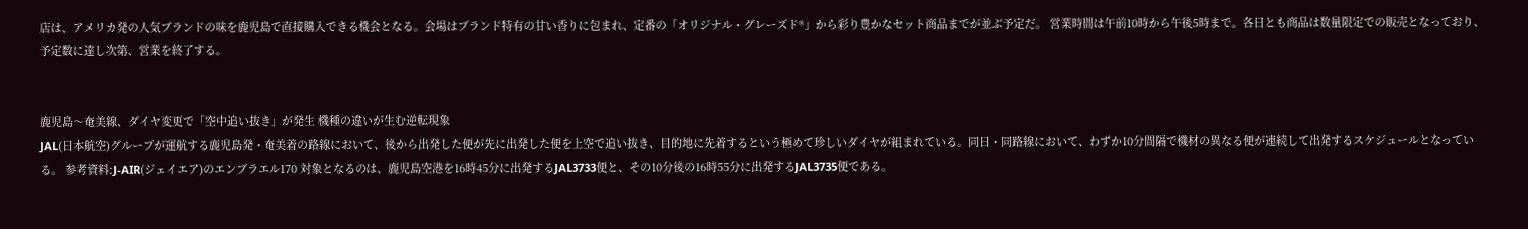店は、アメリカ発の人気ブランドの味を鹿児島で直接購入できる機会となる。会場はブランド特有の甘い香りに包まれ、定番の「オリジナル・グレーズド®」から彩り豊かなセット商品までが並ぶ予定だ。 営業時間は午前10時から午後5時まで。各日とも商品は数量限定での販売となっており、予定数に達し次第、営業を終了する。


鹿児島〜奄美線、ダイヤ変更で「空中追い抜き」が発生 機種の違いが生む逆転現象
JAL(日本航空)グループが運航する鹿児島発・奄美着の路線において、後から出発した便が先に出発した便を上空で追い抜き、目的地に先着するという極めて珍しいダイヤが組まれている。同日・同路線において、わずか10分間隔で機材の異なる便が連続して出発するスケジュールとなっている。 参考資料:J-AIR(ジェイエア)のエンブラエル170 対象となるのは、鹿児島空港を16時45分に出発するJAL3733便と、その10分後の16時55分に出発するJAL3735便である。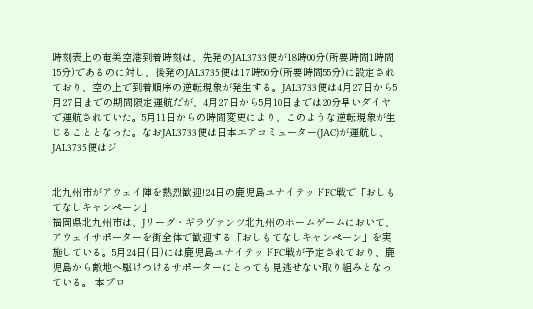時刻表上の奄美空港到着時刻は、先発のJAL3733便が18時00分(所要時間1時間15分)であるのに対し、後発のJAL3735便は17時50分(所要時間55分)に設定されており、空の上で到着順序の逆転現象が発生する。JAL3733便は4月27日から5月27日までの期間限定運航だが、4月27日から5月10日までは20分早いダイヤで運航されていた。5月11日からの時間変更により、このような逆転現象が生じることとなった。なおJAL3733便は日本エアコミューター(JAC)が運航し、JAL3735便はジ


北九州市がアウェイ陣を熱烈歓迎!24日の鹿児島ユナイテッドFC戦で「おしもてなしキャンペーン」
福岡県北九州市は、Jリーグ・ギラヴァンツ北九州のホームゲームにおいて、アウェイサポーターを街全体で歓迎する「おしもてなしキャンペーン」を実施している。5月24日(日)には鹿児島ユナイテッドFC戦が予定されており、鹿児島から敵地へ駆けつけるサポーターにとっても見逃せない取り組みとなっている。 本プロ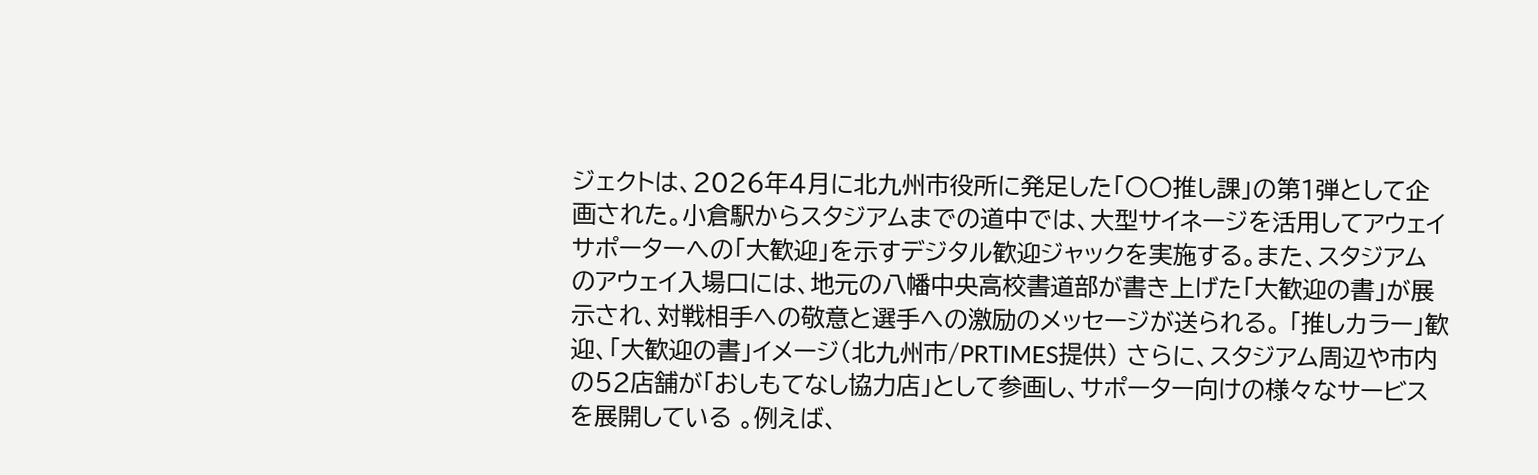ジェクトは、2026年4月に北九州市役所に発足した「〇〇推し課」の第1弾として企画された。小倉駅からスタジアムまでの道中では、大型サイネージを活用してアウェイサポーターへの「大歓迎」を示すデジタル歓迎ジャックを実施する。また、スタジアムのアウェイ入場口には、地元の八幡中央高校書道部が書き上げた「大歓迎の書」が展示され、対戦相手への敬意と選手への激励のメッセージが送られる。 「推しカラー」歓迎、「大歓迎の書」イメージ(北九州市/PRTIMES提供) さらに、スタジアム周辺や市内の52店舗が「おしもてなし協力店」として参画し、サポーター向けの様々なサービスを展開している 。例えば、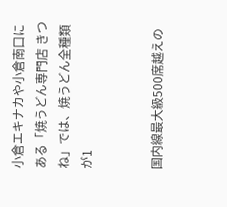小倉エキナカや小倉南口にある「焼うどん専門店 きつね」では、焼うどん全種類が1


国内線最大級500席越えの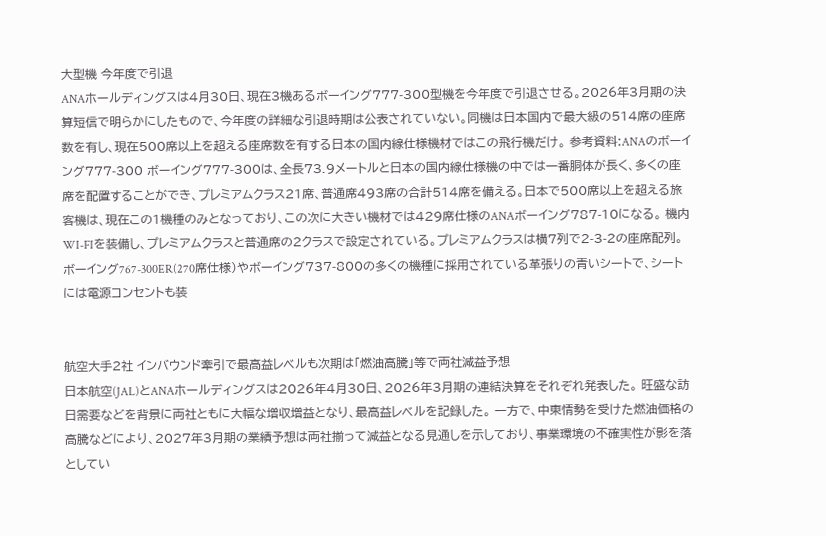大型機 今年度で引退
ANAホールディングスは4月30日、現在3機あるボーイング777-300型機を今年度で引退させる。2026年3月期の決算短信で明らかにしたもので、今年度の詳細な引退時期は公表されていない。同機は日本国内で最大級の514席の座席数を有し、現在500席以上を超える座席数を有する日本の国内線仕様機材ではこの飛行機だけ。 参考資料:ANAのボーイング777-300 ボーイング777-300は、全長73.9メートルと日本の国内線仕様機の中では一番胴体が長く、多くの座席を配置することができ、プレミアムクラス21席、普通席493席の合計514席を備える。日本で500席以上を超える旅客機は、現在この1機種のみとなっており、この次に大きい機材では429席仕様のANAボーイング787-10になる。 機内WI-FIを装備し、プレミアムクラスと普通席の2クラスで設定されている。プレミアムクラスは横7列で2-3-2の座席配列。ボーイング767-300ER(270席仕様)やボーイング737-800の多くの機種に採用されている革張りの青いシートで、シートには電源コンセントも装


航空大手2社 インバウンド牽引で最高益レベルも次期は「燃油高騰」等で両社減益予想
日本航空(JAL)とANAホールディングスは2026年4月30日、2026年3月期の連結決算をそれぞれ発表した。 旺盛な訪日需要などを背景に両社ともに大幅な増収増益となり、最高益レベルを記録した。 一方で、中東情勢を受けた燃油価格の高騰などにより、2027年3月期の業績予想は両社揃って減益となる見通しを示しており、事業環境の不確実性が影を落としてい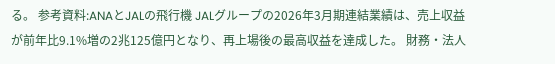る。 参考資料:ANAとJALの飛行機 JALグループの2026年3月期連結業績は、売上収益が前年比9.1%増の2兆125億円となり、再上場後の最高収益を達成した。 財務・法人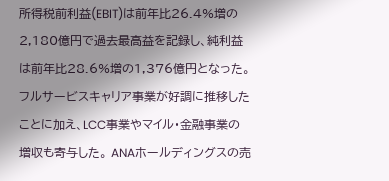所得税前利益(EBIT)は前年比26.4%増の2,180億円で過去最高益を記録し、純利益は前年比28.6%増の1,376億円となった。 フルサービスキャリア事業が好調に推移したことに加え、LCC事業やマイル・金融事業の増収も寄与した。 ANAホールディングスの売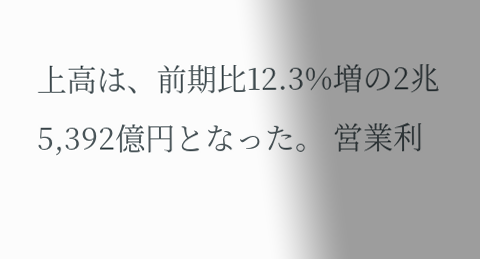上高は、前期比12.3%増の2兆5,392億円となった。 営業利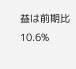益は前期比10.6%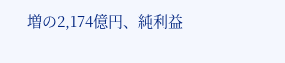増の2,174億円、純利益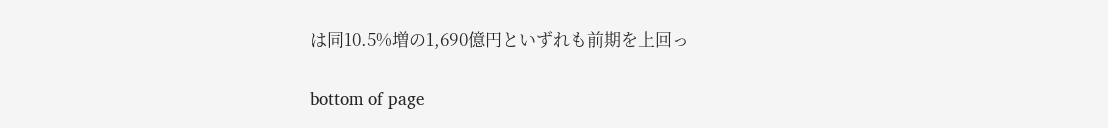は同10.5%増の1,690億円といずれも前期を上回っ

bottom of page